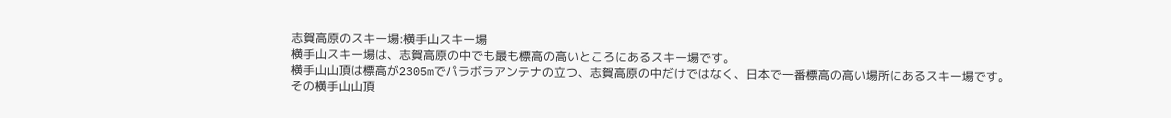志賀高原のスキー場:横手山スキー場
横手山スキー場は、志賀高原の中でも最も標高の高いところにあるスキー場です。
横手山山頂は標高が2305mでパラボラアンテナの立つ、志賀高原の中だけではなく、日本で一番標高の高い場所にあるスキー場です。
その横手山山頂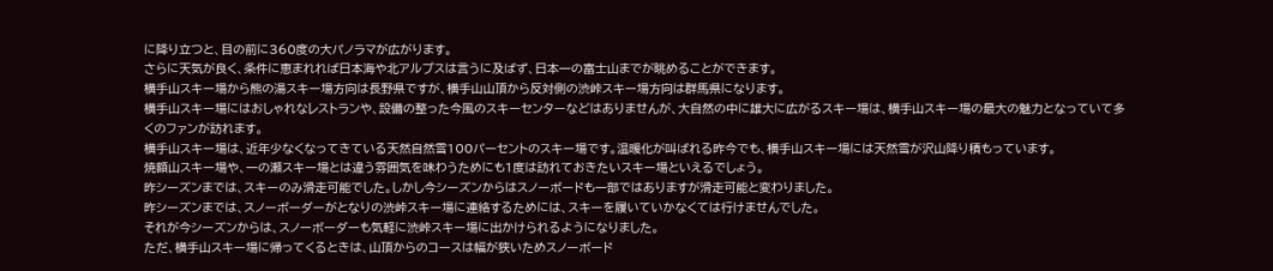に降り立つと、目の前に360度の大パノラマが広がります。
さらに天気が良く、条件に恵まれれば日本海や北アルプスは言うに及ばず、日本一の富士山までが眺めることができます。
横手山スキー場から熊の湯スキー場方向は長野県ですが、横手山山頂から反対側の渋峠スキー場方向は群馬県になります。
横手山スキー場にはおしゃれなレストランや、設備の整った今風のスキーセンターなどはありませんが、大自然の中に雄大に広がるスキー場は、横手山スキー場の最大の魅力となっていて多くのファンが訪れます。
横手山スキー場は、近年少なくなってきている天然自然雪100パーセントのスキー場です。温暖化が叫ばれる昨今でも、横手山スキー場には天然雪が沢山降り積もっています。
焼額山スキー場や、一の瀬スキー場とは違う雰囲気を味わうためにも1度は訪れておきたいスキー場といえるでしょう。
昨シーズンまでは、スキーのみ滑走可能でした。しかし今シーズンからはスノーボードも一部ではありますが滑走可能と変わりました。
昨シーズンまでは、スノーボーダーがとなりの渋峠スキー場に連絡するためには、スキーを履いていかなくては行けませんでした。
それが今シーズンからは、スノーボーダーも気軽に渋峠スキー場に出かけられるようになりました。
ただ、横手山スキー場に帰ってくるときは、山頂からのコースは幅が狭いためスノーボード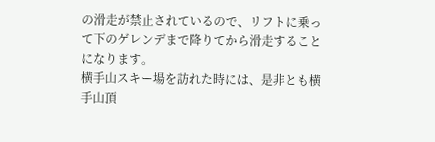の滑走が禁止されているので、リフトに乗って下のゲレンデまで降りてから滑走することになります。
横手山スキー場を訪れた時には、是非とも横手山頂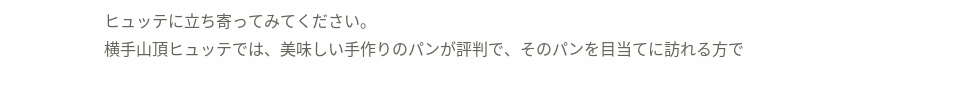ヒュッテに立ち寄ってみてください。
横手山頂ヒュッテでは、美味しい手作りのパンが評判で、そのパンを目当てに訪れる方で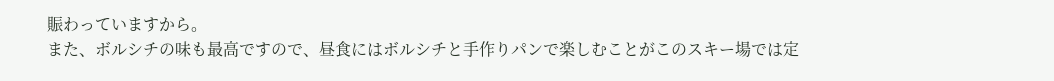賑わっていますから。
また、ボルシチの味も最高ですので、昼食にはボルシチと手作りパンで楽しむことがこのスキー場では定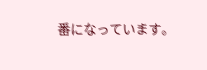番になっています。